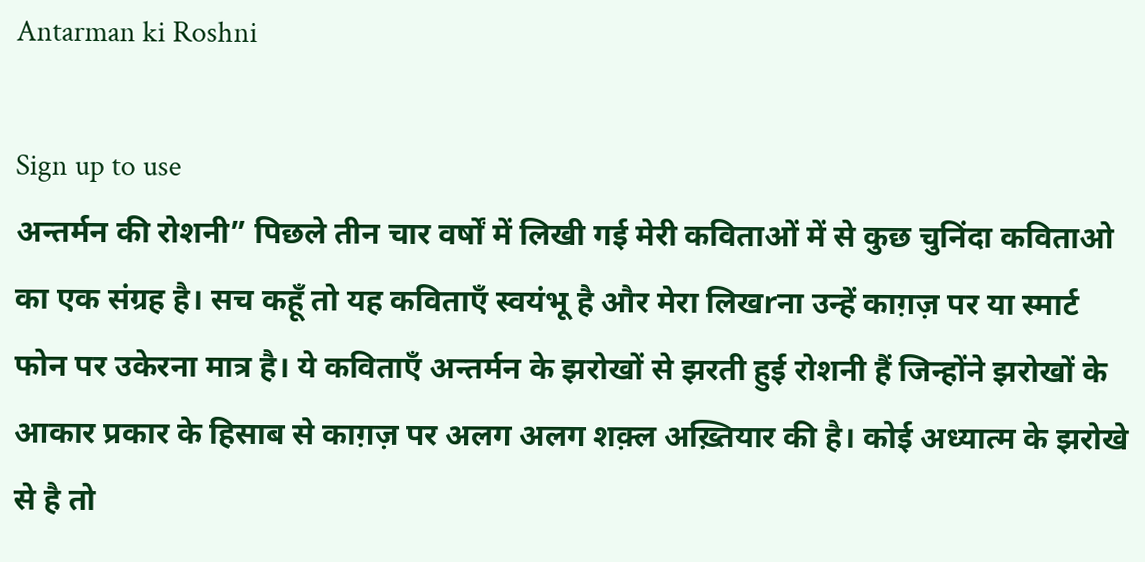Antarman ki Roshni

Sign up to use
अन्तर्मन की रोशनी” पिछले तीन चार वर्षों में लिखी गई मेरी कविताओं में से कुछ चुनिंदा कविताओ का एक संग्रह है। सच कहूँ तो यह कविताएँ स्वयंभू है और मेरा लिखrना उन्हें काग़ज़ पर या स्मार्ट फोन पर उकेरना मात्र है। ये कविताएँ अन्तर्मन के झरोखों से झरती हुई रोशनी हैं जिन्होंने झरोखों के आकार प्रकार के हिसाब से काग़ज़ पर अलग अलग शक़्ल अख़्तियार की है। कोई अध्यात्म के झरोखे से है तो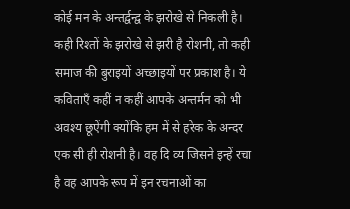कोई मन के अन्तर्द्वन्द्व के झरोखे से निकली है। कही रिश्तों के झरोखे से झरी है रोशनी, तो कही समाज की बुराइयों अच्छाइयों पर प्रकाश है। ये कविताएँ कहीं न कहीं आपके अन्तर्मन को भी अवश्य छूऐंगी क्योंकि हम में से हरेक के अन्दर एक सी ही रोशनी है। वह दि व्य जिसने इन्हें रचा है वह आपके रूप में इन रचनाओं का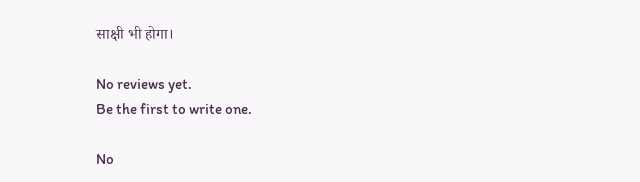साक्षी भी होगा।

No reviews yet.
Be the first to write one.

No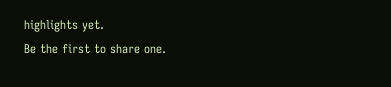highlights yet.
Be the first to share one.